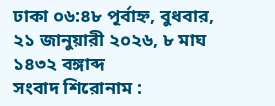ঢাকা ০৬:৪৮ পূর্বাহ্ন, বুধবার, ২১ জানুয়ারী ২০২৬, ৮ মাঘ ১৪৩২ বঙ্গাব্দ
সংবাদ শিরোনাম :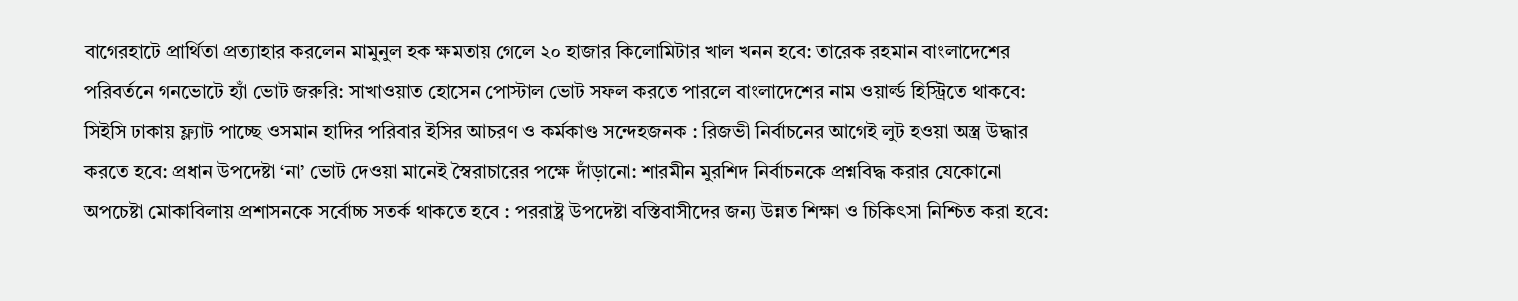বাগেরহাটে প্রার্থিতা প্রত্যাহার করলেন মামুনুল হক ক্ষমতায় গেলে ২০ হাজার কিলোমিটার খাল খনন হবে: তারেক রহমান বাংলাদেশের পরিবর্তনে গনভোটে হ্যাঁ ভোট জরুরি: সাখাওয়াত হোসেন পোস্টাল ভোট সফল করতে পারলে বাংলাদেশের নাম ওয়ার্ল্ড হিস্ট্রিতে থাকবে: সিইসি ঢাকায় ফ্ল্যাট পাচ্ছে ওসমান হাদির পরিবার ইসির আচরণ ও কর্মকাণ্ড সন্দেহজনক : রিজভী নির্বাচনের আগেই লুট হওয়া অস্ত্র উদ্ধার করতে হবে: প্রধান উপদেষ্টা ‘না’ ভোট দেওয়া মানেই স্বৈরাচারের পক্ষে দাঁড়ানো: শারমীন মুরশিদ নির্বাচনকে প্রশ্নবিদ্ধ করার যেকোনো অপচেষ্টা মোকাবিলায় প্রশাসনকে সর্বোচ্চ সতর্ক থাকতে হবে : পররাষ্ট্র উপদেষ্টা বস্তিবাসীদের জন্য উন্নত শিক্ষা ও চিকিৎসা নিশ্চিত করা হবে: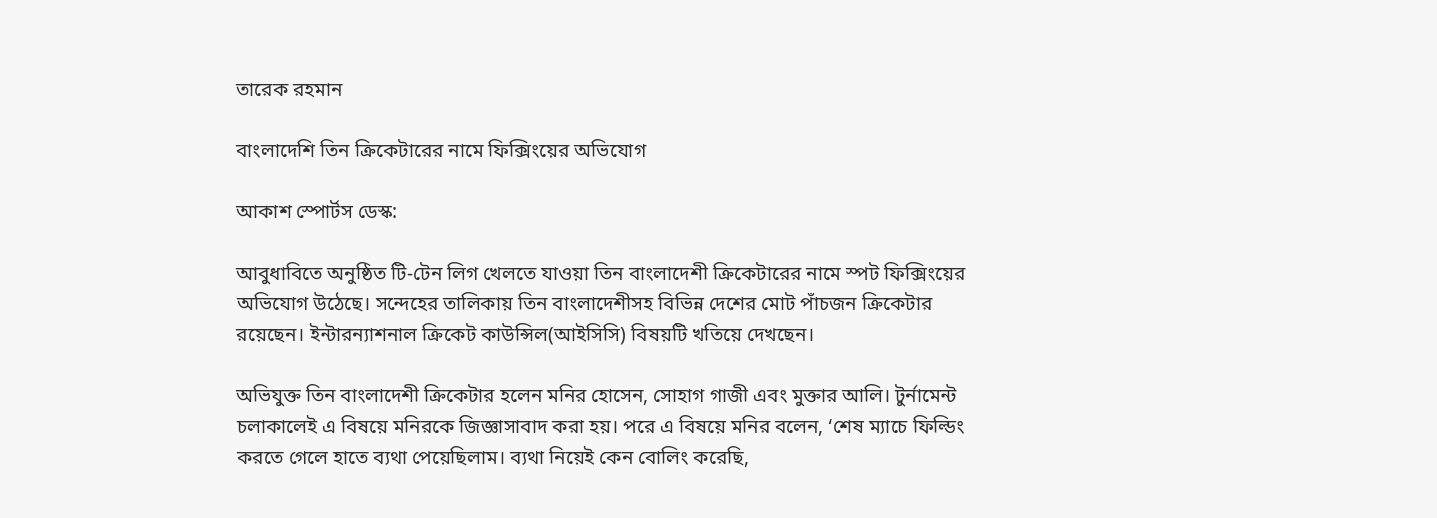তারেক রহমান

বাংলাদেশি তিন ক্রিকেটারের নামে ফিক্সিংয়ের অভিযোগ

আকাশ স্পোর্টস ডেস্ক:

আবুধাবিতে অনুষ্ঠিত টি-টেন লিগ খেলতে যাওয়া তিন বাংলাদেশী ক্রিকেটারের নামে স্পট ফিক্সিংয়ের অভিযোগ উঠেছে। সন্দেহের তালিকায় তিন বাংলাদেশীসহ বিভিন্ন দেশের মোট পাঁচজন ক্রিকেটার রয়েছেন। ইন্টারন্যাশনাল ক্রিকেট কাউন্সিল(আইসিসি) বিষয়টি খতিয়ে দেখছেন।

অভিযুক্ত তিন বাংলাদেশী ক্রিকেটার হলেন মনির হোসেন, সোহাগ গাজী এবং মুক্তার আলি। টুর্নামেন্ট চলাকালেই এ বিষয়ে মনিরকে জিজ্ঞাসাবাদ করা হয়। পরে এ বিষয়ে মনির বলেন, ‘শেষ ম্যাচে ফিল্ডিং করতে গেলে হাতে ব্যথা পেয়েছিলাম। ব্যথা নিয়েই কেন বোলিং করেছি,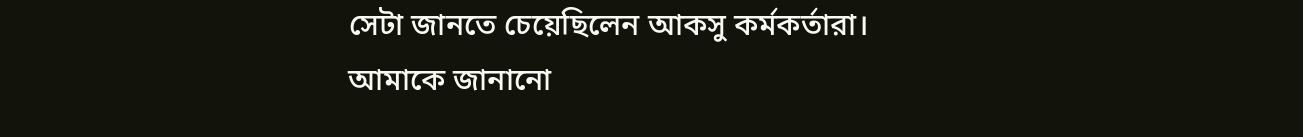সেটা জানতে চেয়েছিলেন আকসু কর্মকর্তারা। আমাকে জানানো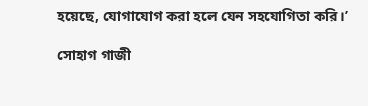হয়েছে, যোগাযোগ করা হলে যেন সহযোগিতা করি।’

সোহাগ গাজী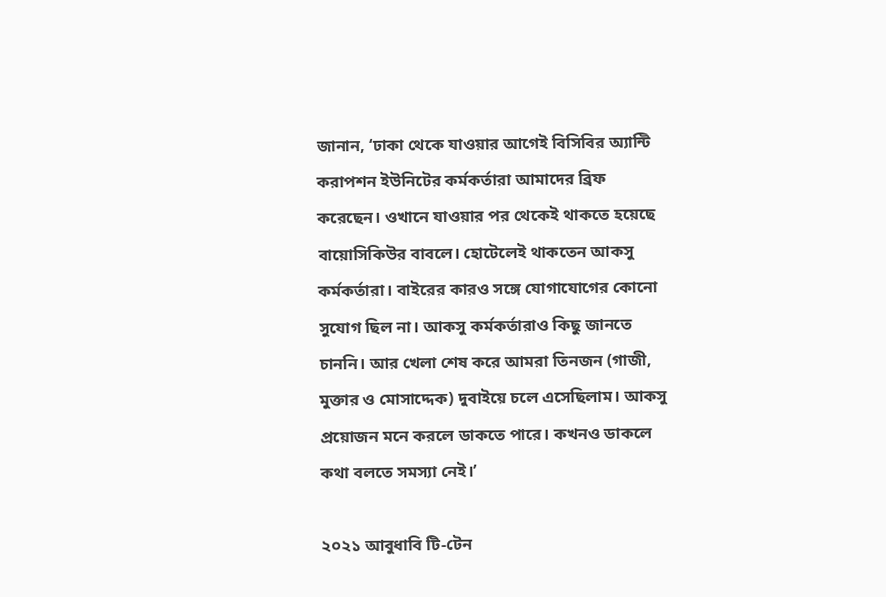জানান, ‘ঢাকা থেকে যাওয়ার আগেই বিসিবির অ্যান্টি করাপশন ইউনিটের কর্মকর্তারা আমাদের ব্রিফ করেছেন। ওখানে যাওয়ার পর থেকেই থাকতে হয়েছে বায়োসিকিউর বাবলে। হোটেলেই থাকতেন আকসু কর্মকর্তারা। বাইরের কারও সঙ্গে যোগাযোগের কোনো সুযোগ ছিল না। আকসু কর্মকর্তারাও কিছু জানতে চাননি। আর খেলা শেষ করে আমরা তিনজন (গাজী, মুক্তার ও মোসাদ্দেক) দুবাইয়ে চলে এসেছিলাম। আকসু প্রয়োজন মনে করলে ডাকতে পারে। কখনও ডাকলে কথা বলতে সমস্যা নেই।’

২০২১ আবুধাবি টি-টেন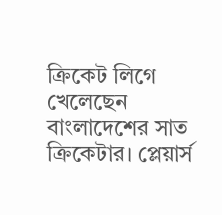ক্রিকেট লিগে খেলেছেন বাংলাদেশের সাত ক্রিকেটার। প্লেয়ার্স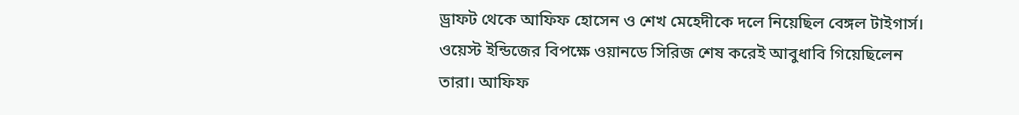ড্রাফট থেকে আফিফ হোসেন ও শেখ মেহেদীকে দলে নিয়েছিল বেঙ্গল টাইগার্স। ওয়েস্ট ইন্ডিজের বিপক্ষে ওয়ানডে সিরিজ শেষ করেই আবুধাবি গিয়েছিলেন তারা। আফিফ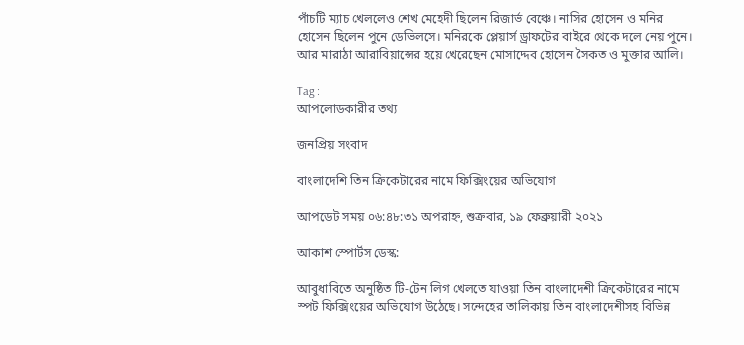পাঁচটি ম্যাচ খেললেও শেখ মেহেদী ছিলেন রিজার্ভ বেঞ্চে। নাসির হোসেন ও মনির হোসেন ছিলেন পুনে ডেভিলসে। মনিরকে প্লেয়ার্স ড্রাফটের বাইরে থেকে দলে নেয় পুনে। আর মারাঠা আরাবিয়ান্সের হয়ে খেরেছেন মোসাদ্দেব হোসেন সৈকত ও মুক্তার আলি।

Tag :
আপলোডকারীর তথ্য

জনপ্রিয় সংবাদ

বাংলাদেশি তিন ক্রিকেটারের নামে ফিক্সিংয়ের অভিযোগ

আপডেট সময় ০৬:৪৮:৩১ অপরাহ্ন, শুক্রবার, ১৯ ফেব্রুয়ারী ২০২১

আকাশ স্পোর্টস ডেস্ক:

আবুধাবিতে অনুষ্ঠিত টি-টেন লিগ খেলতে যাওয়া তিন বাংলাদেশী ক্রিকেটারের নামে স্পট ফিক্সিংয়ের অভিযোগ উঠেছে। সন্দেহের তালিকায় তিন বাংলাদেশীসহ বিভিন্ন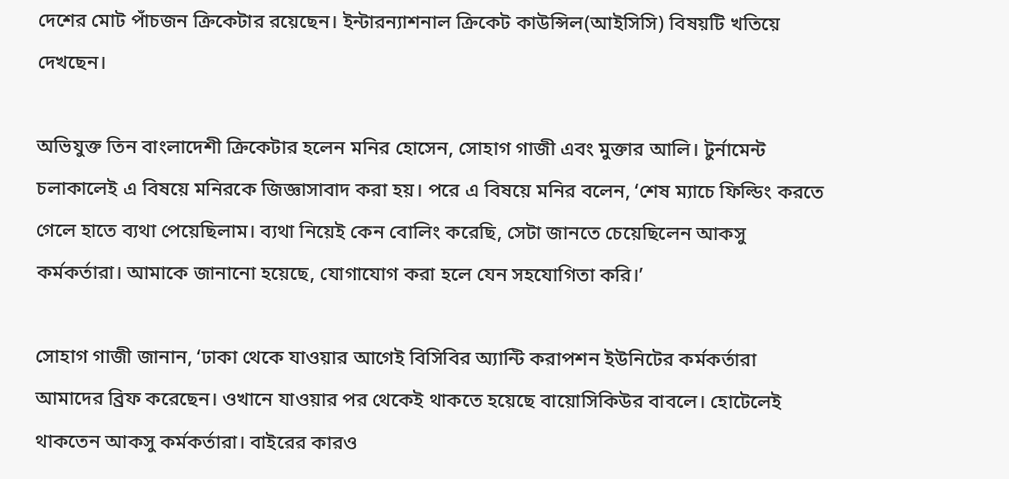দেশের মোট পাঁচজন ক্রিকেটার রয়েছেন। ইন্টারন্যাশনাল ক্রিকেট কাউন্সিল(আইসিসি) বিষয়টি খতিয়ে দেখছেন।

অভিযুক্ত তিন বাংলাদেশী ক্রিকেটার হলেন মনির হোসেন, সোহাগ গাজী এবং মুক্তার আলি। টুর্নামেন্ট চলাকালেই এ বিষয়ে মনিরকে জিজ্ঞাসাবাদ করা হয়। পরে এ বিষয়ে মনির বলেন, ‘শেষ ম্যাচে ফিল্ডিং করতে গেলে হাতে ব্যথা পেয়েছিলাম। ব্যথা নিয়েই কেন বোলিং করেছি, সেটা জানতে চেয়েছিলেন আকসু কর্মকর্তারা। আমাকে জানানো হয়েছে, যোগাযোগ করা হলে যেন সহযোগিতা করি।’

সোহাগ গাজী জানান, ‘ঢাকা থেকে যাওয়ার আগেই বিসিবির অ্যান্টি করাপশন ইউনিটের কর্মকর্তারা আমাদের ব্রিফ করেছেন। ওখানে যাওয়ার পর থেকেই থাকতে হয়েছে বায়োসিকিউর বাবলে। হোটেলেই থাকতেন আকসু কর্মকর্তারা। বাইরের কারও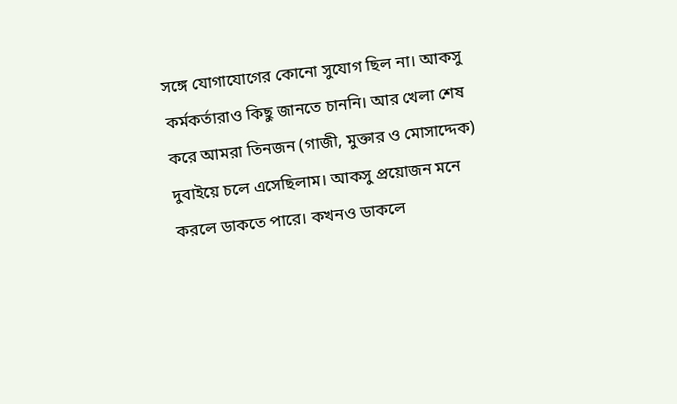সঙ্গে যোগাযোগের কোনো সুযোগ ছিল না। আকসু কর্মকর্তারাও কিছু জানতে চাননি। আর খেলা শেষ করে আমরা তিনজন (গাজী, মুক্তার ও মোসাদ্দেক) দুবাইয়ে চলে এসেছিলাম। আকসু প্রয়োজন মনে করলে ডাকতে পারে। কখনও ডাকলে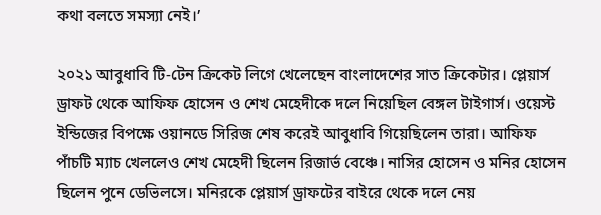কথা বলতে সমস্যা নেই।’

২০২১ আবুধাবি টি-টেন ক্রিকেট লিগে খেলেছেন বাংলাদেশের সাত ক্রিকেটার। প্লেয়ার্স ড্রাফট থেকে আফিফ হোসেন ও শেখ মেহেদীকে দলে নিয়েছিল বেঙ্গল টাইগার্স। ওয়েস্ট ইন্ডিজের বিপক্ষে ওয়ানডে সিরিজ শেষ করেই আবুধাবি গিয়েছিলেন তারা। আফিফ পাঁচটি ম্যাচ খেললেও শেখ মেহেদী ছিলেন রিজার্ভ বেঞ্চে। নাসির হোসেন ও মনির হোসেন ছিলেন পুনে ডেভিলসে। মনিরকে প্লেয়ার্স ড্রাফটের বাইরে থেকে দলে নেয়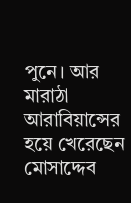পুনে। আর মারাঠা আরাবিয়ান্সের হয়ে খেরেছেন মোসাদ্দেব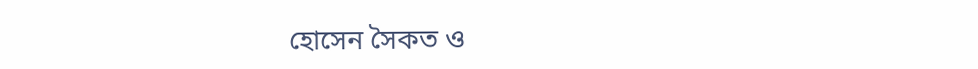হোসেন সৈকত ও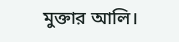মুক্তার আলি।